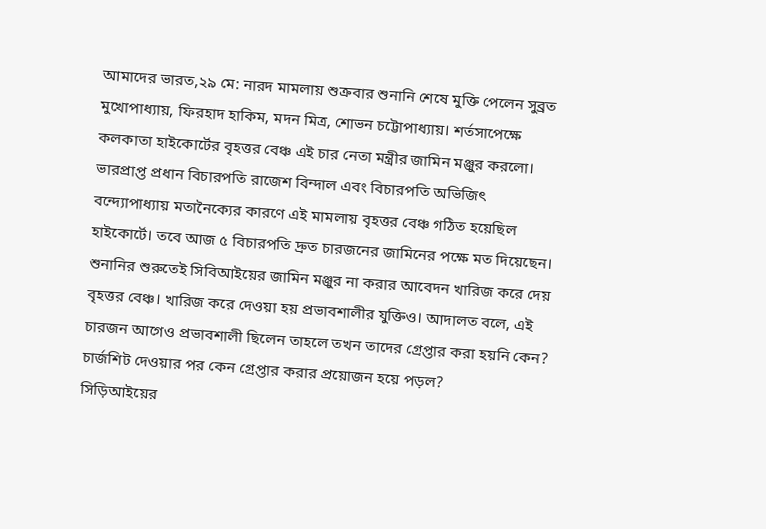আমাদের ভারত,২৯ মে: নারদ মামলায় শুক্রবার শুনানি শেষে মুক্তি পেলেন সুব্রত মুখোপাধ্যায়, ফিরহাদ হাকিম, মদন মিত্র, শোভন চট্টোপাধ্যায়। শর্তসাপেক্ষে কলকাতা হাইকোর্টের বৃহত্তর বেঞ্চ এই চার নেতা মন্ত্রীর জামিন মঞ্জুর করলো।
ভারপ্রাপ্ত প্রধান বিচারপতি রাজেশ বিন্দাল এবং বিচারপতি অভিজিৎ বন্দ্যোপাধ্যায় মতানৈক্যের কারণে এই মামলায় বৃহত্তর বেঞ্চ গঠিত হয়েছিল হাইকোর্টে। তবে আজ ৫ বিচারপতি দ্রুত চারজনের জামিনের পক্ষে মত দিয়েছেন। শুনানির শুরুতেই সিবিআইয়ের জামিন মঞ্জুর না করার আবেদন খারিজ করে দেয় বৃহত্তর বেঞ্চ। খারিজ করে দেওয়া হয় প্রভাবশালীর যুক্তিও। আদালত বলে, এই চারজন আগেও প্রভাবশালী ছিলেন তাহলে তখন তাদের গ্রেপ্তার করা হয়নি কেন? চার্জশিট দেওয়ার পর কেন গ্রেপ্তার করার প্রয়োজন হয়ে পড়ল?
সিড়িআইয়ের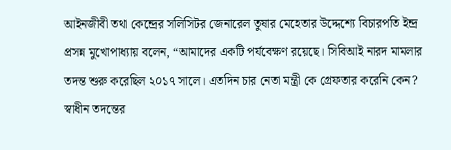আইনজীবী তথা কেন্দ্রের সলিসিটর জেনারেল তুষার মেহেতার উদ্দেশ্যে বিচারপতি ইন্দ্র প্রসন্ন মুখোপাধ্যায় বলেন, “আমাদের একটি পর্যবেক্ষণ রয়েছে। সিবিআই নারদ মামলার তদন্ত শুরু করেছিল ২০১৭ সালে। এতদিন চার নেতা মন্ত্রী কে গ্রেফতার করেনি কেন? স্বাধীন তদন্তের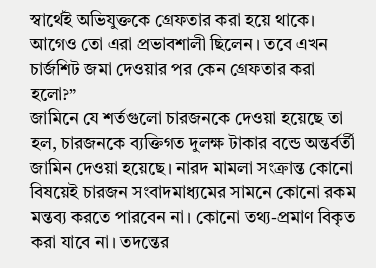স্বার্থেই অভিযুক্তকে গ্রেফতার করা হয়ে থাকে। আগেও তো এরা প্রভাবশালী ছিলেন। তবে এখন চার্জশিট জমা দেওয়ার পর কেন গ্রেফতার করা হলো?”
জামিনে যে শর্তগুলো চারজনকে দেওয়া হয়েছে তা হল, চারজনকে ব্যক্তিগত দুলক্ষ টাকার বন্ডে অন্তর্বর্তী জামিন দেওয়া হয়েছে। নারদ মামলা সংক্রান্ত কোনো বিষয়েই চারজন সংবাদমাধ্যমের সামনে কোনো রকম মন্তব্য করতে পারবেন না। কোনো তথ্য-প্রমাণ বিকৃত করা যাবে না। তদন্তের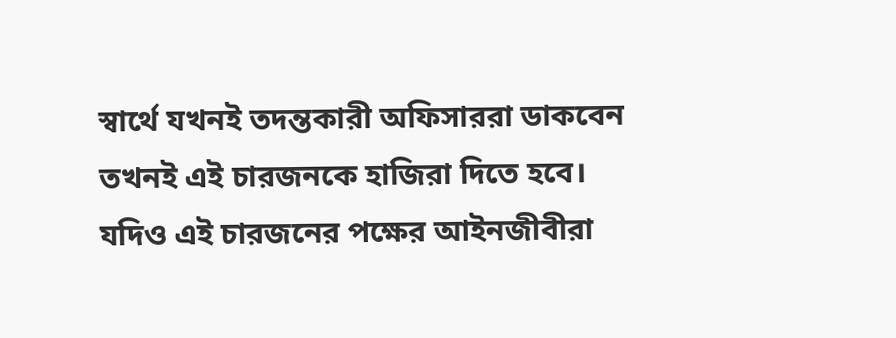স্বার্থে যখনই তদন্তকারী অফিসাররা ডাকবেন তখনই এই চারজনকে হাজিরা দিতে হবে।
যদিও এই চারজনের পক্ষের আইনজীবীরা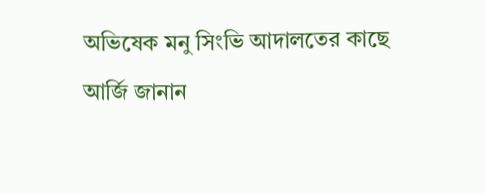অভিষেক মনু সিংভি আদালতের কাছে আর্জি জানান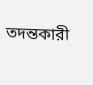তদন্তকারী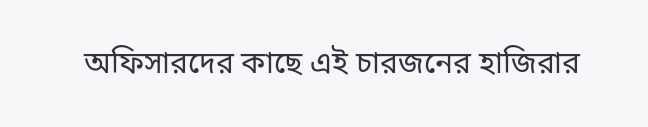অফিসারদের কাছে এই চারজনের হাজিরার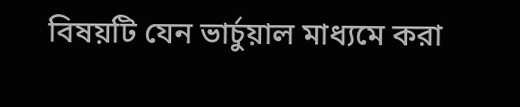বিষয়টি যেন ভার্চুয়াল মাধ্যমে করা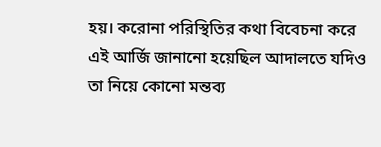হয়। করোনা পরিস্থিতির কথা বিবেচনা করে এই আর্জি জানানো হয়েছিল আদালতে যদিও তা নিয়ে কোনো মন্তব্য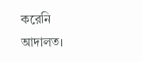করেনি আদালত।